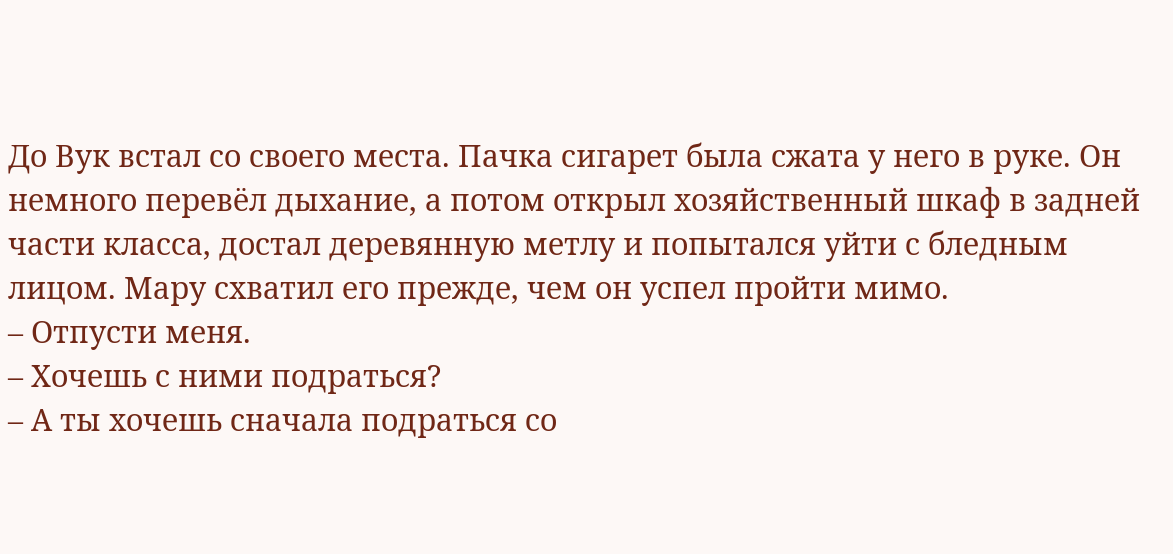До Вук встал со своего места. Пачка сигарет была сжата у него в руке. Он немного перевёл дыхание, а потом открыл хозяйственный шкаф в задней части класса, достал деревянную метлу и попытался уйти с бледным лицом. Мару схватил его прежде, чем он успел пройти мимо.
– Отпусти меня.
– Хочешь с ними подраться?
– А ты хочешь сначала подраться со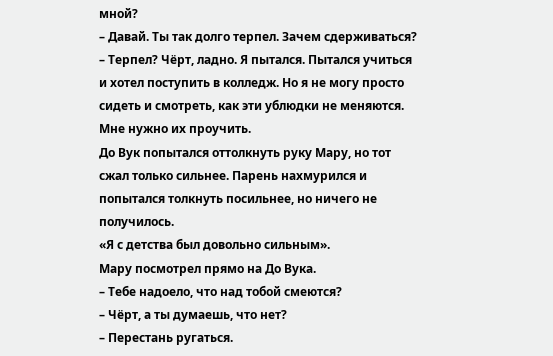мной?
– Давай. Ты так долго терпел. Зачем сдерживаться?
– Терпел? Чёрт, ладно. Я пытался. Пытался учиться и хотел поступить в колледж. Но я не могу просто сидеть и смотреть, как эти ублюдки не меняются. Мне нужно их проучить.
До Вук попытался оттолкнуть руку Мару, но тот сжал только сильнее. Парень нахмурился и попытался толкнуть посильнее, но ничего не получилось.
«Я с детства был довольно сильным».
Мару посмотрел прямо на До Вука.
– Тебе надоело, что над тобой смеются?
– Чёрт, а ты думаешь, что нет?
– Перестань ругаться.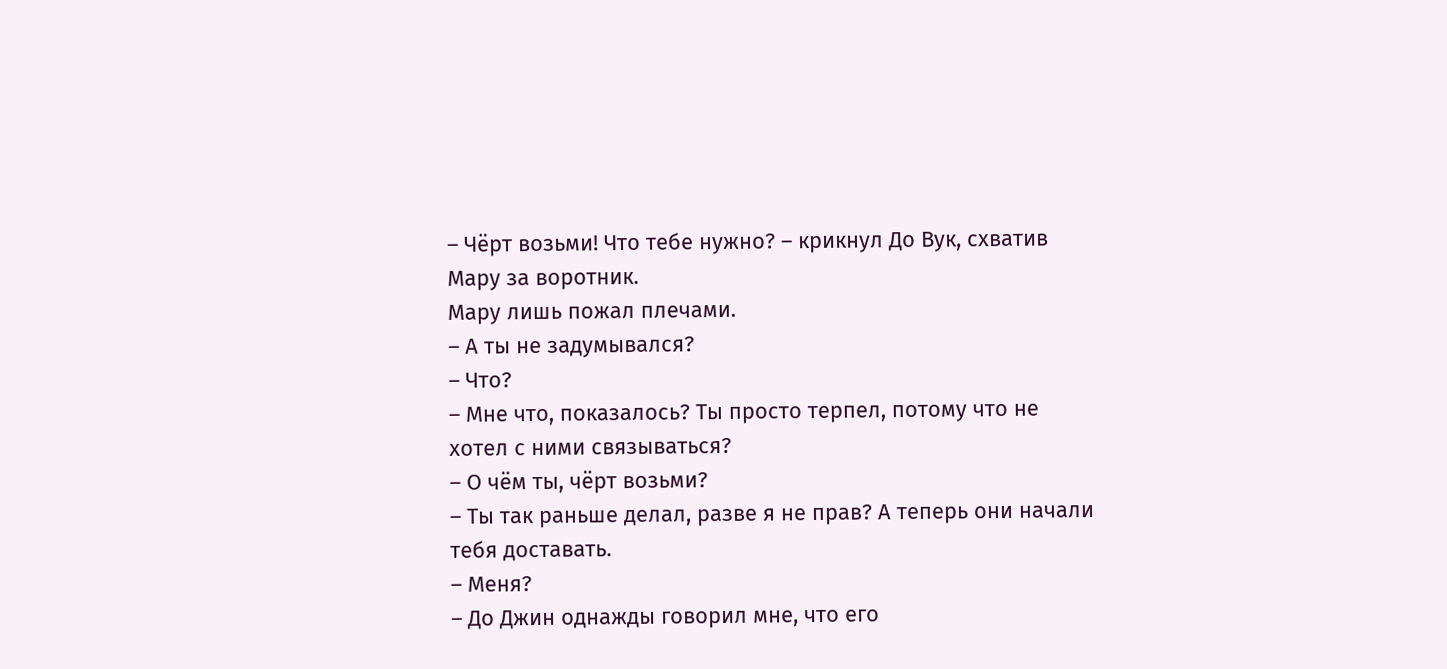– Чёрт возьми! Что тебе нужно? – крикнул До Вук, схватив Мару за воротник.
Мару лишь пожал плечами.
– А ты не задумывался?
– Что?
– Мне что, показалось? Ты просто терпел, потому что не хотел с ними связываться?
– О чём ты, чёрт возьми?
– Ты так раньше делал, разве я не прав? А теперь они начали тебя доставать.
– Меня?
– До Джин однажды говорил мне, что его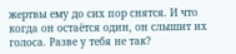жертвы ему до сих пор снятся. И что когда он остаётся один, он слышит их голоса. Разве у тебя не так?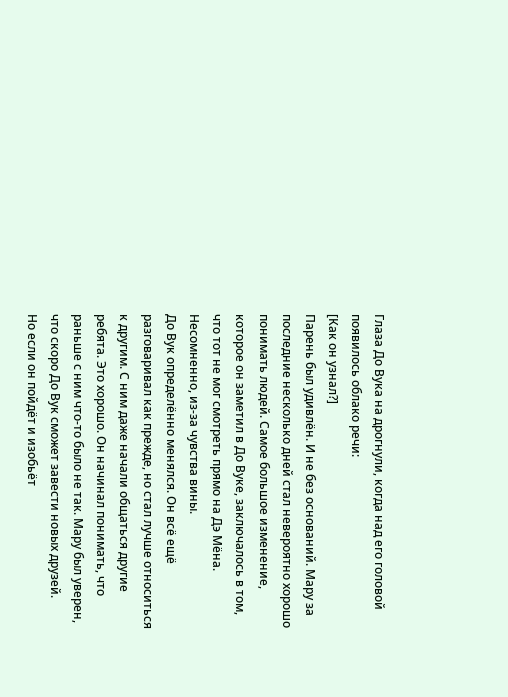Глаза До Вука на дрогнули, когда над его головой появилось облако речи:
[Как он узнал?]
Парень был удивлён. И не без оснований. Мару за последние несколько дней стал невероятно хорошо понимать людей. Самое большое изменение, которое он заметил в До Вуке, заключалось в том, что тот не мог смотреть прямо на Дэ Мёна.
Несомненно, из-за чувства вины.
До Вук определённо менялся. Он всё ещё разговаривал как прежде, но стал лучше относиться к другим. С ним даже начали общаться другие ребята. Это хорошо. Он начинал понимать, что раньше с ним что-то было не так. Мару был уверен, что скоро До Вук сможет завести новых друзей.
Но если он пойдёт и изобьёт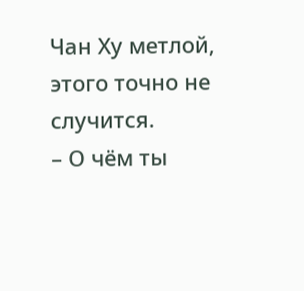Чан Ху метлой, этого точно не случится.
– О чём ты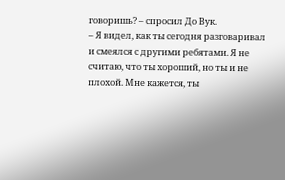говоришь? – спросил До Вук.
– Я видел, как ты сегодня разговаривал и смеялся с другими ребятами. Я не считаю, что ты хороший, но ты и не плохой. Мне кажется, ты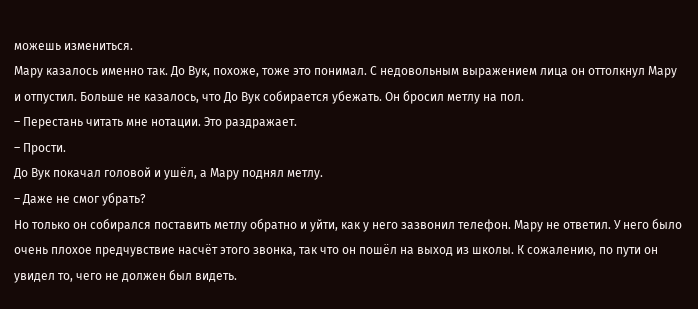можешь измениться.
Мару казалось именно так. До Вук, похоже, тоже это понимал. С недовольным выражением лица он оттолкнул Мару и отпустил. Больше не казалось, что До Вук собирается убежать. Он бросил метлу на пол.
– Перестань читать мне нотации. Это раздражает.
– Прости.
До Вук покачал головой и ушёл, а Мару поднял метлу.
– Даже не смог убрать?
Но только он собирался поставить метлу обратно и уйти, как у него зазвонил телефон. Мару не ответил. У него было очень плохое предчувствие насчёт этого звонка, так что он пошёл на выход из школы. К сожалению, по пути он увидел то, чего не должен был видеть.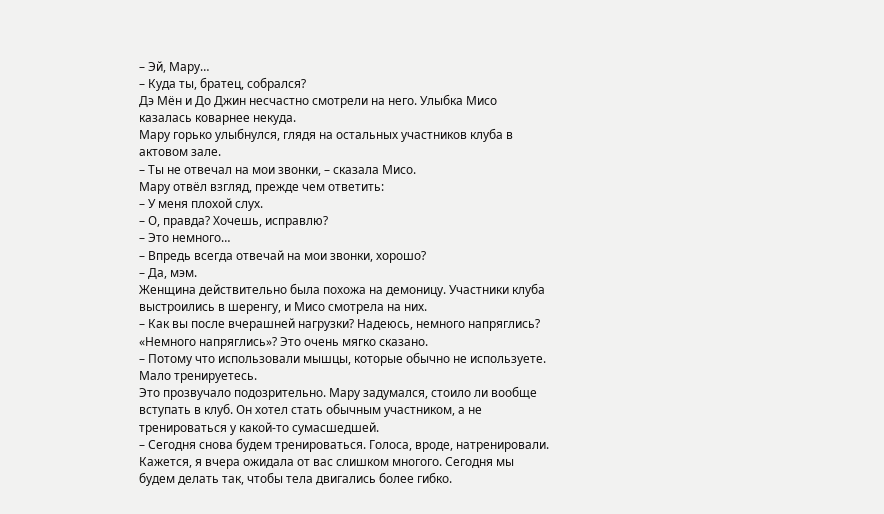– Эй, Мару…
– Куда ты, братец, собрался?
Дэ Мён и До Джин несчастно смотрели на него. Улыбка Мисо казалась коварнее некуда.
Мару горько улыбнулся, глядя на остальных участников клуба в актовом зале.
– Ты не отвечал на мои звонки, – сказала Мисо.
Мару отвёл взгляд, прежде чем ответить:
– У меня плохой слух.
– О, правда? Хочешь, исправлю?
– Это немного…
– Впредь всегда отвечай на мои звонки, хорошо?
– Да, мэм.
Женщина действительно была похожа на демоницу. Участники клуба выстроились в шеренгу, и Мисо смотрела на них.
– Как вы после вчерашней нагрузки? Надеюсь, немного напряглись?
«Немного напряглись»? Это очень мягко сказано.
– Потому что использовали мышцы, которые обычно не используете. Мало тренируетесь.
Это прозвучало подозрительно. Мару задумался, стоило ли вообще вступать в клуб. Он хотел стать обычным участником, а не тренироваться у какой-то сумасшедшей.
– Сегодня снова будем тренироваться. Голоса, вроде, натренировали. Кажется, я вчера ожидала от вас слишком многого. Сегодня мы будем делать так, чтобы тела двигались более гибко.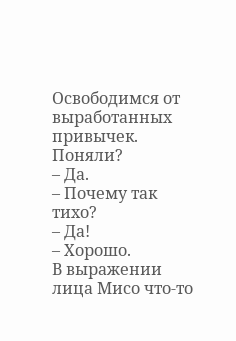Освободимся от выработанных привычек. Поняли?
– Да.
– Почему так тихо?
– Да!
– Хорошо.
В выражении лица Мисо что-то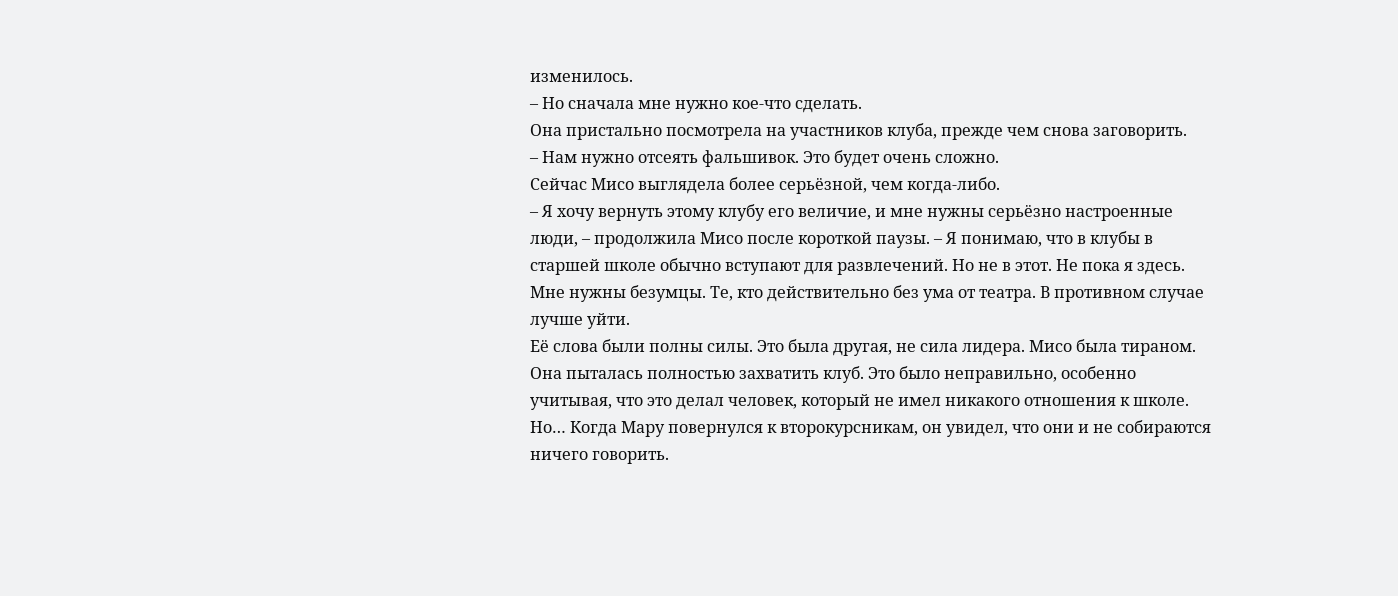изменилось.
– Но сначала мне нужно кое-что сделать.
Она пристально посмотрела на участников клуба, прежде чем снова заговорить.
– Нам нужно отсеять фальшивок. Это будет очень сложно.
Сейчас Мисо выглядела более серьёзной, чем когда-либо.
– Я хочу вернуть этому клубу его величие, и мне нужны серьёзно настроенные люди, – продолжила Мисо после короткой паузы. – Я понимаю, что в клубы в старшей школе обычно вступают для развлечений. Но не в этот. Не пока я здесь. Мне нужны безумцы. Те, кто действительно без ума от театра. В противном случае лучше уйти.
Её слова были полны силы. Это была другая, не сила лидера. Мисо была тираном. Она пыталась полностью захватить клуб. Это было неправильно, особенно учитывая, что это делал человек, который не имел никакого отношения к школе. Но… Когда Мару повернулся к второкурсникам, он увидел, что они и не собираются ничего говорить.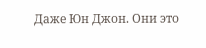Даже Юн Джон. Они это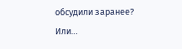обсудили заранее? Или…